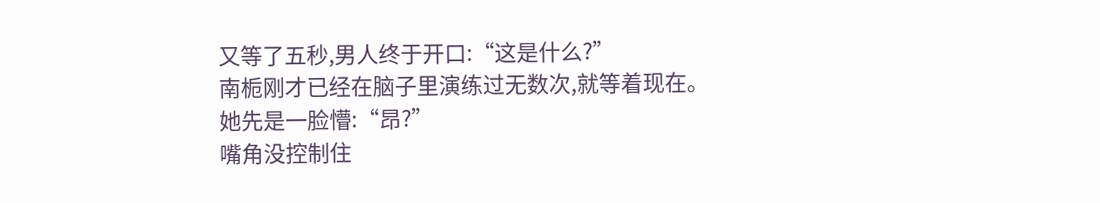又等了五秒,男人终于开口:“这是什么?”
南栀刚才已经在脑子里演练过无数次,就等着现在。
她先是一脸懵:“昂?”
嘴角没控制住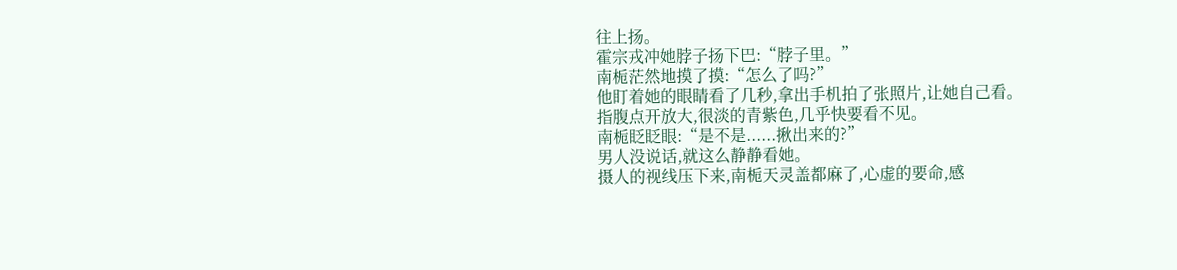往上扬。
霍宗戎冲她脖子扬下巴:“脖子里。”
南栀茫然地摸了摸:“怎么了吗?”
他盯着她的眼睛看了几秒,拿出手机拍了张照片,让她自己看。
指腹点开放大,很淡的青紫色,几乎快要看不见。
南栀眨眨眼:“是不是......揪出来的?”
男人没说话,就这么静静看她。
摄人的视线压下来,南栀天灵盖都麻了,心虚的要命,感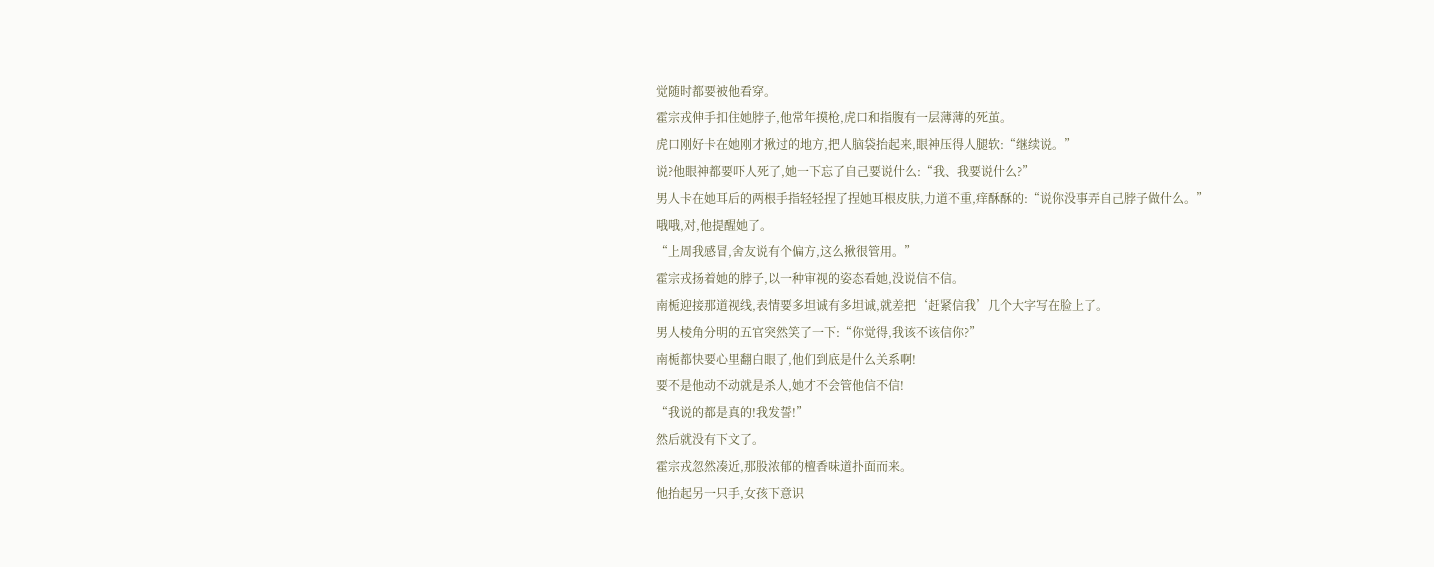觉随时都要被他看穿。
霍宗戎伸手扣住她脖子,他常年摸枪,虎口和指腹有一层薄薄的死茧。
虎口刚好卡在她刚才揪过的地方,把人脑袋抬起来,眼神压得人腿软:“继续说。”
说?他眼神都要吓人死了,她一下忘了自己要说什么:“我、我要说什么?”
男人卡在她耳后的两根手指轻轻捏了捏她耳根皮肤,力道不重,痒酥酥的:“说你没事弄自己脖子做什么。”
哦哦,对,他提醒她了。
“上周我感冒,舍友说有个偏方,这么揪很管用。”
霍宗戎扬着她的脖子,以一种审视的姿态看她,没说信不信。
南栀迎接那道视线,表情要多坦诚有多坦诚,就差把‘赶紧信我’几个大字写在脸上了。
男人棱角分明的五官突然笑了一下:“你觉得,我该不该信你?”
南栀都快要心里翻白眼了,他们到底是什么关系啊!
要不是他动不动就是杀人,她才不会管他信不信!
“我说的都是真的!我发誓!”
然后就没有下文了。
霍宗戎忽然凑近,那股浓郁的檀香味道扑面而来。
他抬起另一只手,女孩下意识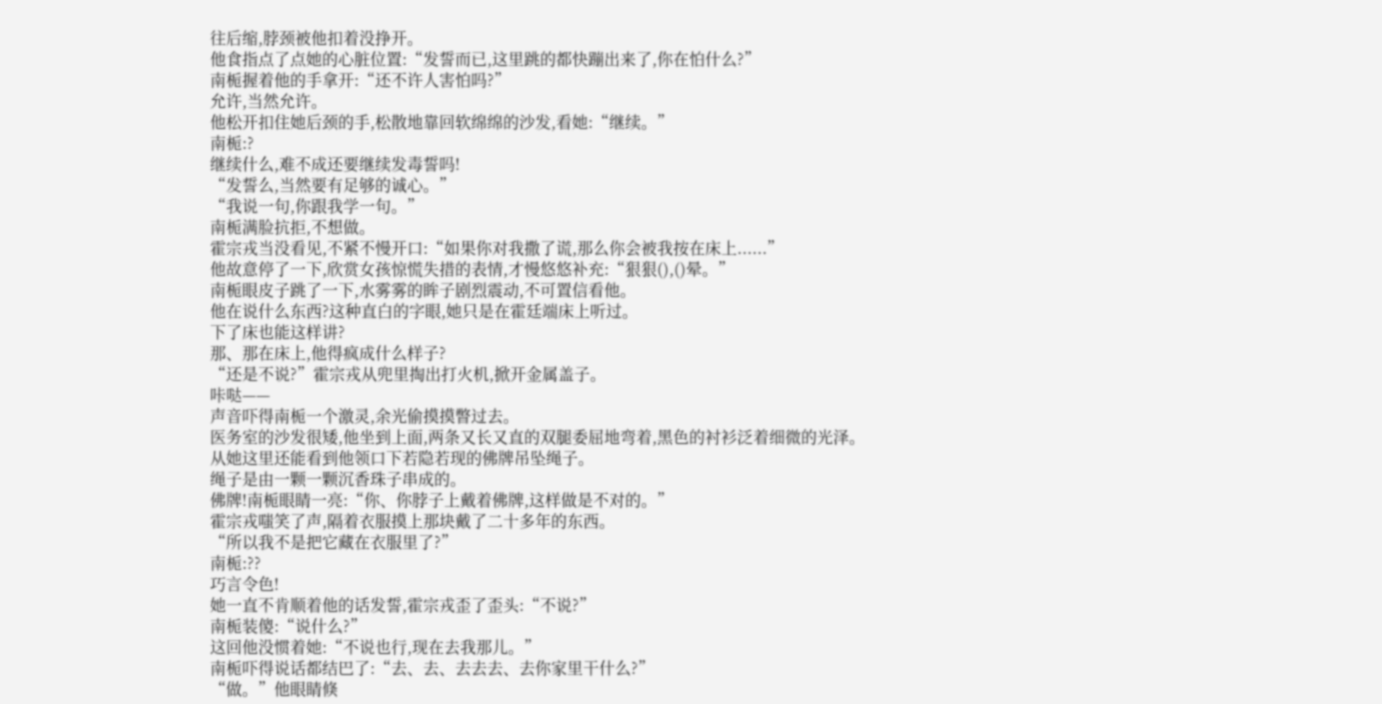往后缩,脖颈被他扣着没挣开。
他食指点了点她的心脏位置:“发誓而已,这里跳的都快蹦出来了,你在怕什么?”
南栀握着他的手拿开:“还不许人害怕吗?”
允许,当然允许。
他松开扣住她后颈的手,松散地靠回软绵绵的沙发,看她:“继续。”
南栀:?
继续什么,难不成还要继续发毒誓吗!
“发誓么,当然要有足够的诚心。”
“我说一句,你跟我学一句。”
南栀满脸抗拒,不想做。
霍宗戎当没看见,不紧不慢开口:“如果你对我撒了谎,那么你会被我按在床上......”
他故意停了一下,欣赏女孩惊慌失措的表情,才慢悠悠补充:“狠狠(),()晕。”
南栀眼皮子跳了一下,水雾雾的眸子剧烈震动,不可置信看他。
他在说什么东西?这种直白的字眼,她只是在霍廷端床上听过。
下了床也能这样讲?
那、那在床上,他得疯成什么样子?
“还是不说?”霍宗戎从兜里掏出打火机,掀开金属盖子。
咔哒——
声音吓得南栀一个激灵,余光偷摸摸瞥过去。
医务室的沙发很矮,他坐到上面,两条又长又直的双腿委屈地弯着,黑色的衬衫泛着细微的光泽。
从她这里还能看到他领口下若隐若现的佛牌吊坠绳子。
绳子是由一颗一颗沉香珠子串成的。
佛牌!南栀眼睛一亮:“你、你脖子上戴着佛牌,这样做是不对的。”
霍宗戎嗤笑了声,隔着衣服摸上那块戴了二十多年的东西。
“所以我不是把它藏在衣服里了?”
南栀:??
巧言令色!
她一直不肯顺着他的话发誓,霍宗戎歪了歪头:“不说?”
南栀装傻:“说什么?”
这回他没惯着她:“不说也行,现在去我那儿。”
南栀吓得说话都结巴了:“去、去、去去去、去你家里干什么?”
“做。”他眼睛倏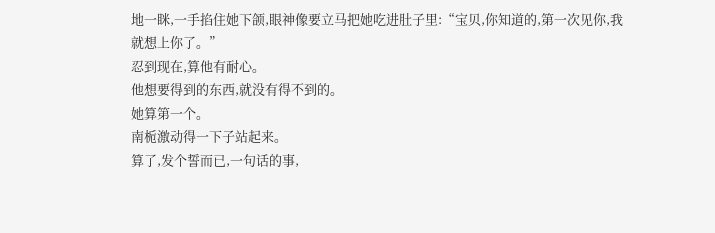地一眯,一手掐住她下颌,眼神像要立马把她吃进肚子里:“宝贝,你知道的,第一次见你,我就想上你了。”
忍到现在,算他有耐心。
他想要得到的东西,就没有得不到的。
她算第一个。
南栀激动得一下子站起来。
算了,发个誓而已,一句话的事,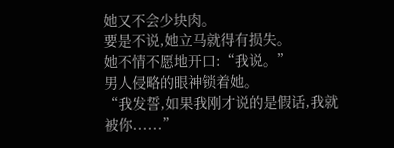她又不会少块肉。
要是不说,她立马就得有损失。
她不情不愿地开口:“我说。”
男人侵略的眼神锁着她。
“我发誓,如果我刚才说的是假话,我就被你......”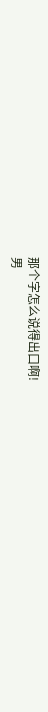那个字怎么说得出口啊!
男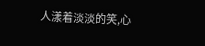人漾着淡淡的笑,心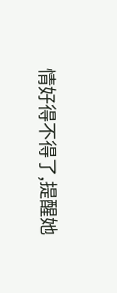情好得不得了,提醒她